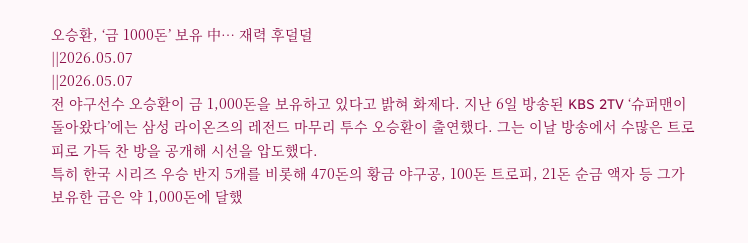오승환, ‘금 1000돈’ 보유 中… 재력 후덜덜
||2026.05.07
||2026.05.07
전 야구선수 오승환이 금 1,000돈을 보유하고 있다고 밝혀 화제다. 지난 6일 방송된 KBS 2TV ‘슈퍼맨이 돌아왔다’에는 삼성 라이온즈의 레전드 마무리 투수 오승환이 출연했다. 그는 이날 방송에서 수많은 트로피로 가득 찬 방을 공개해 시선을 압도했다.
특히 한국 시리즈 우승 반지 5개를 비롯해 470돈의 황금 야구공, 100돈 트로피, 21돈 순금 액자 등 그가 보유한 금은 약 1,000돈에 달했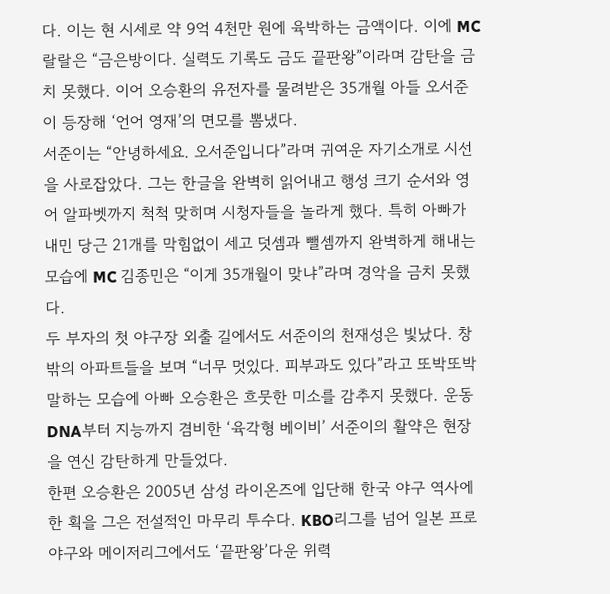다. 이는 현 시세로 약 9억 4천만 원에 육박하는 금액이다. 이에 MC 랄랄은 “금은방이다. 실력도 기록도 금도 끝판왕”이라며 감탄을 금치 못했다. 이어 오승환의 유전자를 물려받은 35개월 아들 오서준이 등장해 ‘언어 영재’의 면모를 뽐냈다.
서준이는 “안녕하세요. 오서준입니다”라며 귀여운 자기소개로 시선을 사로잡았다. 그는 한글을 완벽히 읽어내고 행성 크기 순서와 영어 알파벳까지 척척 맞히며 시청자들을 놀라게 했다. 특히 아빠가 내민 당근 21개를 막힘없이 세고 덧셈과 뺄셈까지 완벽하게 해내는 모습에 MC 김종민은 “이게 35개월이 맞냐”라며 경악을 금치 못했다.
두 부자의 첫 야구장 외출 길에서도 서준이의 천재성은 빛났다. 창밖의 아파트들을 보며 “너무 멋있다. 피부과도 있다”라고 또박또박 말하는 모습에 아빠 오승환은 흐뭇한 미소를 감추지 못했다. 운동 DNA부터 지능까지 겸비한 ‘육각형 베이비’ 서준이의 활약은 현장을 연신 감탄하게 만들었다.
한편 오승환은 2005년 삼성 라이온즈에 입단해 한국 야구 역사에 한 획을 그은 전설적인 마무리 투수다. KBO리그를 넘어 일본 프로야구와 메이저리그에서도 ‘끝판왕’다운 위력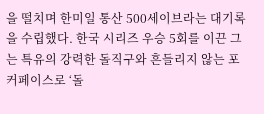을 떨치며 한미일 통산 500세이브라는 대기록을 수립했다. 한국 시리즈 우승 5회를 이끈 그는 특유의 강력한 돌직구와 흔들리지 않는 포커페이스로 ‘돌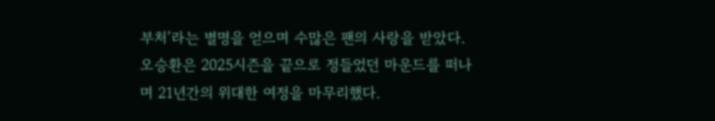부처’라는 별명을 얻으며 수많은 팬의 사랑을 받았다. 오승환은 2025시즌을 끝으로 정들었던 마운드를 떠나며 21년간의 위대한 여정을 마무리했다.